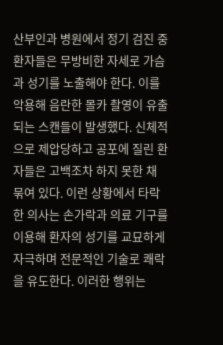산부인과 병원에서 정기 검진 중 환자들은 무방비한 자세로 가슴과 성기를 노출해야 한다. 이를 악용해 음란한 몰카 촬영이 유출되는 스캔들이 발생했다. 신체적으로 제압당하고 공포에 질린 환자들은 고백조차 하지 못한 채 묶여 있다. 이런 상황에서 타락한 의사는 손가락과 의료 기구를 이용해 환자의 성기를 교묘하게 자극하며 전문적인 기술로 쾌락을 유도한다. 이러한 행위는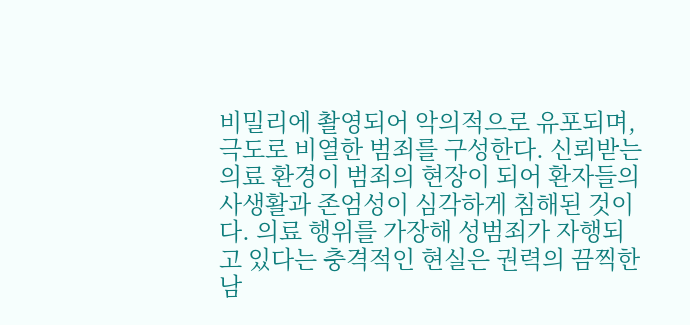비밀리에 촬영되어 악의적으로 유포되며, 극도로 비열한 범죄를 구성한다. 신뢰받는 의료 환경이 범죄의 현장이 되어 환자들의 사생활과 존엄성이 심각하게 침해된 것이다. 의료 행위를 가장해 성범죄가 자행되고 있다는 충격적인 현실은 권력의 끔찍한 남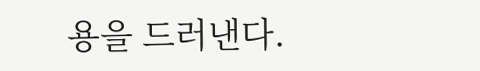용을 드러낸다.